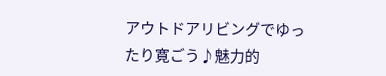アウトドアリビングでゆったり寛ごう♪魅力的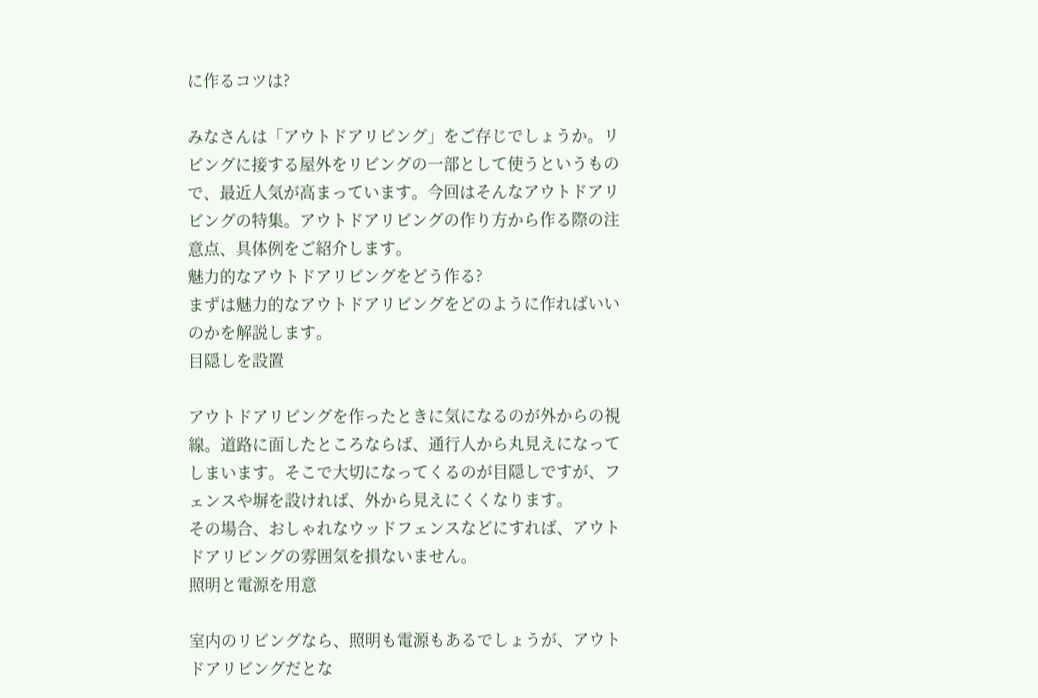に作るコツは?

みなさんは「アウトドアリビング」をご存じでしょうか。リビングに接する屋外をリビングの一部として使うというもので、最近人気が高まっています。今回はそんなアウトドアリビングの特集。アウトドアリビングの作り方から作る際の注意点、具体例をご紹介します。
魅力的なアウトドアリビングをどう作る?
まずは魅力的なアウトドアリビングをどのように作ればいいのかを解説します。
目隠しを設置

アウトドアリビングを作ったときに気になるのが外からの視線。道路に面したところならば、通行人から丸見えになってしまいます。そこで大切になってくるのが目隠しですが、フェンスや塀を設ければ、外から見えにくくなります。
その場合、おしゃれなウッドフェンスなどにすれば、アウトドアリビングの雰囲気を損ないません。
照明と電源を用意

室内のリビングなら、照明も電源もあるでしょうが、アウトドアリビングだとな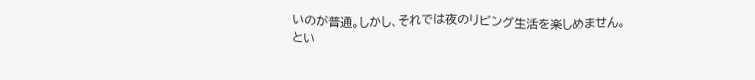いのが普通。しかし、それでは夜のリビング生活を楽しめません。
とい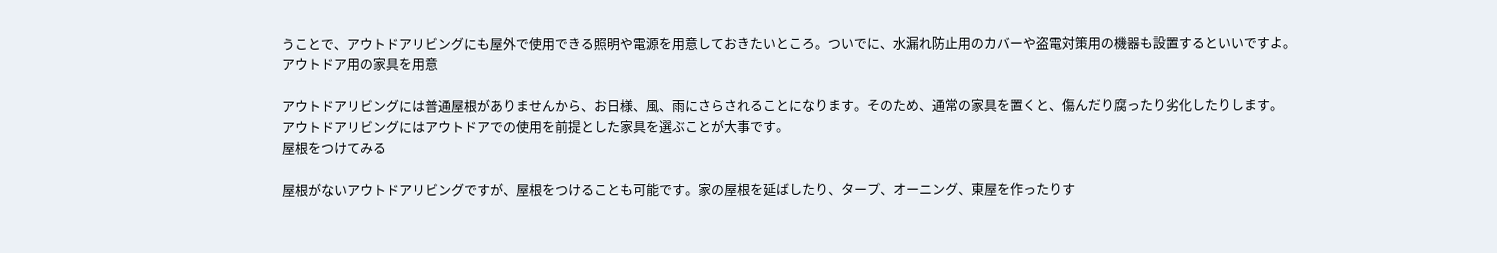うことで、アウトドアリビングにも屋外で使用できる照明や電源を用意しておきたいところ。ついでに、水漏れ防止用のカバーや盗電対策用の機器も設置するといいですよ。
アウトドア用の家具を用意

アウトドアリビングには普通屋根がありませんから、お日様、風、雨にさらされることになります。そのため、通常の家具を置くと、傷んだり腐ったり劣化したりします。
アウトドアリビングにはアウトドアでの使用を前提とした家具を選ぶことが大事です。
屋根をつけてみる

屋根がないアウトドアリビングですが、屋根をつけることも可能です。家の屋根を延ばしたり、タープ、オーニング、東屋を作ったりす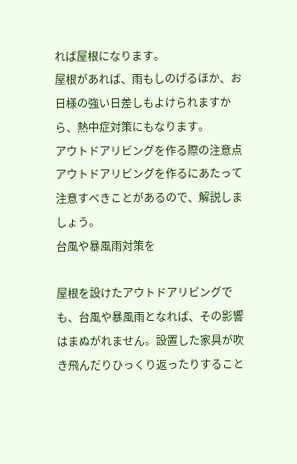れば屋根になります。
屋根があれば、雨もしのげるほか、お日様の強い日差しもよけられますから、熱中症対策にもなります。
アウトドアリビングを作る際の注意点
アウトドアリビングを作るにあたって注意すべきことがあるので、解説しましょう。
台風や暴風雨対策を

屋根を設けたアウトドアリビングでも、台風や暴風雨となれば、その影響はまぬがれません。設置した家具が吹き飛んだりひっくり返ったりすること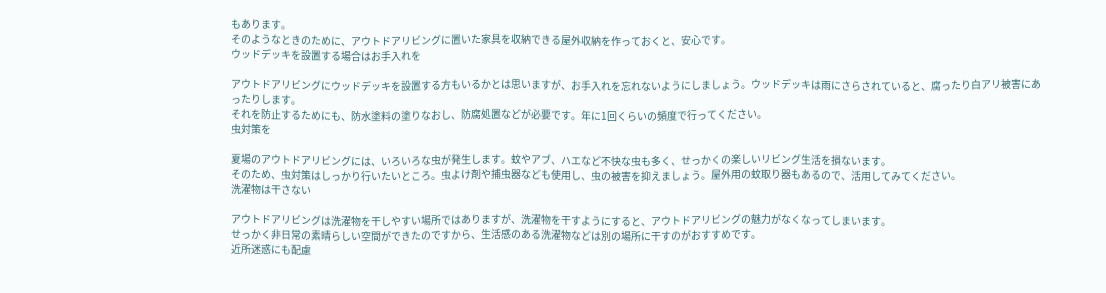もあります。
そのようなときのために、アウトドアリビングに置いた家具を収納できる屋外収納を作っておくと、安心です。
ウッドデッキを設置する場合はお手入れを

アウトドアリビングにウッドデッキを設置する方もいるかとは思いますが、お手入れを忘れないようにしましょう。ウッドデッキは雨にさらされていると、腐ったり白アリ被害にあったりします。
それを防止するためにも、防水塗料の塗りなおし、防腐処置などが必要です。年に1回くらいの頻度で行ってください。
虫対策を

夏場のアウトドアリビングには、いろいろな虫が発生します。蚊やアブ、ハエなど不快な虫も多く、せっかくの楽しいリビング生活を損ないます。
そのため、虫対策はしっかり行いたいところ。虫よけ剤や捕虫器なども使用し、虫の被害を抑えましょう。屋外用の蚊取り器もあるので、活用してみてください。
洗濯物は干さない

アウトドアリビングは洗濯物を干しやすい場所ではありますが、洗濯物を干すようにすると、アウトドアリビングの魅力がなくなってしまいます。
せっかく非日常の素晴らしい空間ができたのですから、生活感のある洗濯物などは別の場所に干すのがおすすめです。
近所迷惑にも配慮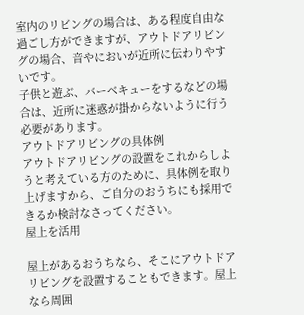室内のリビングの場合は、ある程度自由な過ごし方ができますが、アウトドアリビングの場合、音やにおいが近所に伝わりやすいです。
子供と遊ぶ、バーベキューをするなどの場合は、近所に迷惑が掛からないように行う必要があります。
アウトドアリビングの具体例
アウトドアリビングの設置をこれからしようと考えている方のために、具体例を取り上げますから、ご自分のおうちにも採用できるか検討なさってください。
屋上を活用

屋上があるおうちなら、そこにアウトドアリビングを設置することもできます。屋上なら周囲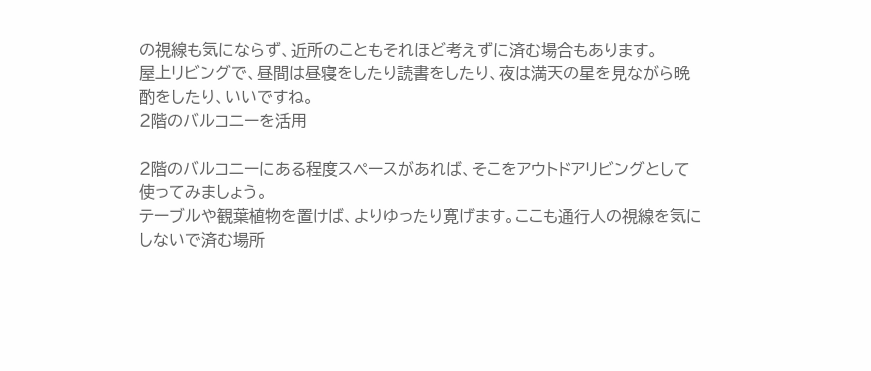の視線も気にならず、近所のこともそれほど考えずに済む場合もあります。
屋上リビングで、昼間は昼寝をしたり読書をしたり、夜は満天の星を見ながら晩酌をしたり、いいですね。
2階のバルコニーを活用

2階のバルコニーにある程度スペースがあれば、そこをアウトドアリビングとして使ってみましょう。
テーブルや観葉植物を置けば、よりゆったり寛げます。ここも通行人の視線を気にしないで済む場所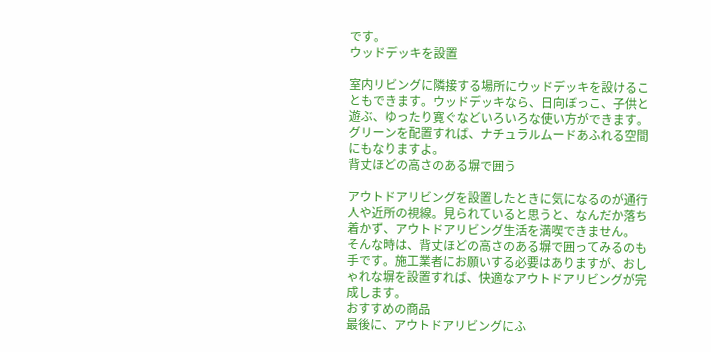です。
ウッドデッキを設置

室内リビングに隣接する場所にウッドデッキを設けることもできます。ウッドデッキなら、日向ぼっこ、子供と遊ぶ、ゆったり寛ぐなどいろいろな使い方ができます。
グリーンを配置すれば、ナチュラルムードあふれる空間にもなりますよ。
背丈ほどの高さのある塀で囲う

アウトドアリビングを設置したときに気になるのが通行人や近所の視線。見られていると思うと、なんだか落ち着かず、アウトドアリビング生活を満喫できません。
そんな時は、背丈ほどの高さのある塀で囲ってみるのも手です。施工業者にお願いする必要はありますが、おしゃれな塀を設置すれば、快適なアウトドアリビングが完成します。
おすすめの商品
最後に、アウトドアリビングにふ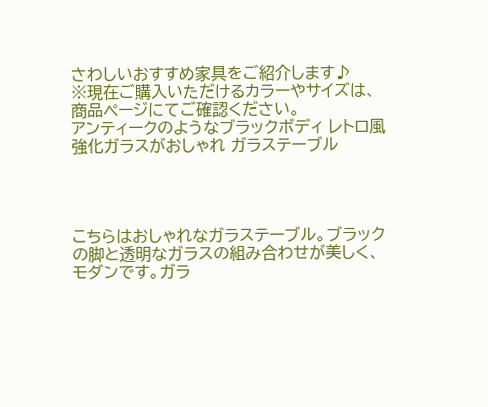さわしいおすすめ家具をご紹介します♪
※現在ご購入いただけるカラーやサイズは、商品ページにてご確認ください。
アンティークのようなブラックボディ レトロ風強化ガラスがおしゃれ ガラステーブル




こちらはおしゃれなガラステーブル。ブラックの脚と透明なガラスの組み合わせが美しく、モダンです。ガラ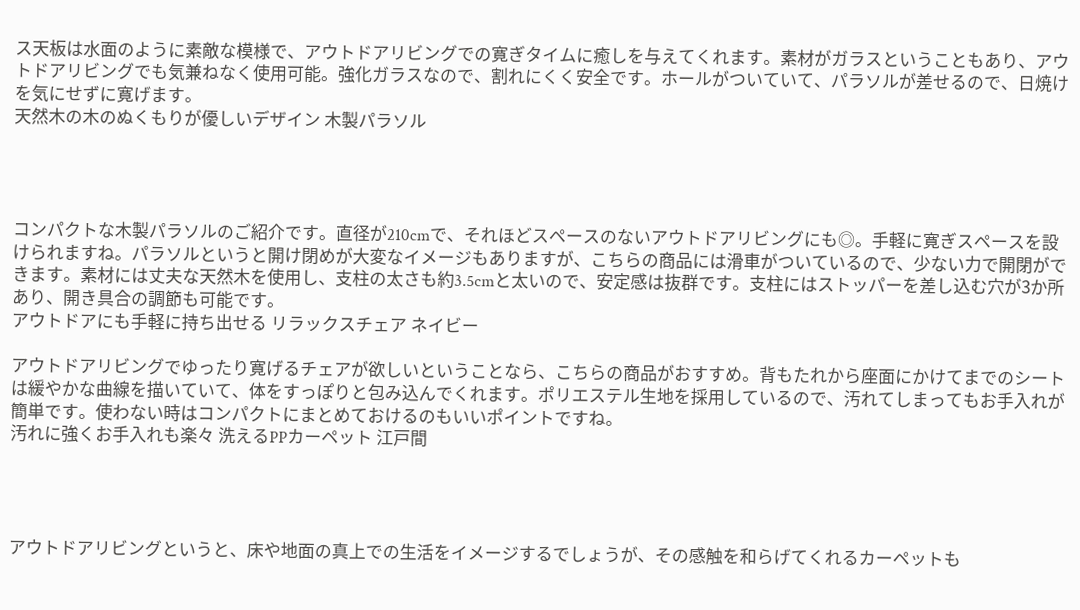ス天板は水面のように素敵な模様で、アウトドアリビングでの寛ぎタイムに癒しを与えてくれます。素材がガラスということもあり、アウトドアリビングでも気兼ねなく使用可能。強化ガラスなので、割れにくく安全です。ホールがついていて、パラソルが差せるので、日焼けを気にせずに寛げます。
天然木の木のぬくもりが優しいデザイン 木製パラソル




コンパクトな木製パラソルのご紹介です。直径が210cmで、それほどスペースのないアウトドアリビングにも◎。手軽に寛ぎスペースを設けられますね。パラソルというと開け閉めが大変なイメージもありますが、こちらの商品には滑車がついているので、少ない力で開閉ができます。素材には丈夫な天然木を使用し、支柱の太さも約3.5cmと太いので、安定感は抜群です。支柱にはストッパーを差し込む穴が3か所あり、開き具合の調節も可能です。
アウトドアにも手軽に持ち出せる リラックスチェア ネイビー

アウトドアリビングでゆったり寛げるチェアが欲しいということなら、こちらの商品がおすすめ。背もたれから座面にかけてまでのシートは緩やかな曲線を描いていて、体をすっぽりと包み込んでくれます。ポリエステル生地を採用しているので、汚れてしまってもお手入れが簡単です。使わない時はコンパクトにまとめておけるのもいいポイントですね。
汚れに強くお手入れも楽々 洗えるPPカーペット 江戸間




アウトドアリビングというと、床や地面の真上での生活をイメージするでしょうが、その感触を和らげてくれるカーペットも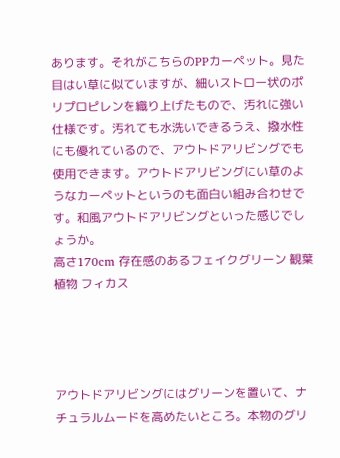あります。それがこちらのPPカーペット。見た目はい草に似ていますが、細いストロー状のポリプロピレンを織り上げたもので、汚れに強い仕様です。汚れても水洗いできるうえ、撥水性にも優れているので、アウトドアリビングでも使用できます。アウトドアリビングにい草のようなカーペットというのも面白い組み合わせです。和風アウトドアリビングといった感じでしょうか。
高さ170cm 存在感のあるフェイクグリーン 観葉植物 フィカス




アウトドアリビングにはグリーンを置いて、ナチュラルムードを高めたいところ。本物のグリ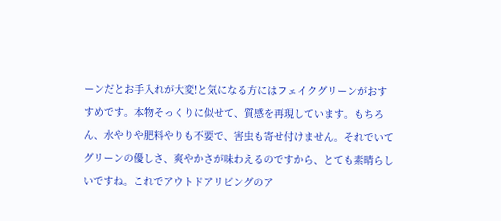ーンだとお手入れが大変!と気になる方にはフェイクグリーンがおすすめです。本物そっくりに似せて、質感を再現しています。もちろん、水やりや肥料やりも不要で、害虫も寄せ付けません。それでいてグリーンの優しさ、爽やかさが味わえるのですから、とても素晴らしいですね。これでアウトドアリビングのア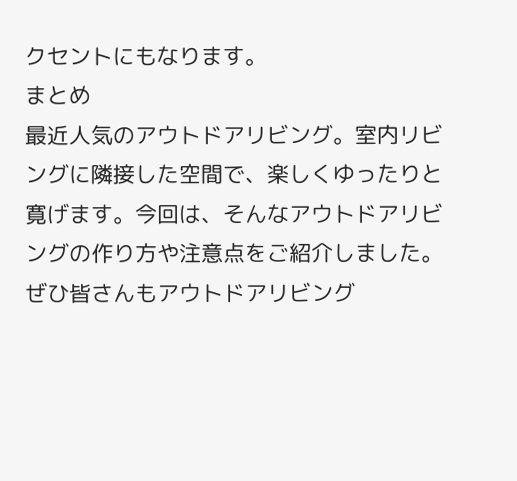クセントにもなります。
まとめ
最近人気のアウトドアリビング。室内リビングに隣接した空間で、楽しくゆったりと寛げます。今回は、そんなアウトドアリビングの作り方や注意点をご紹介しました。ぜひ皆さんもアウトドアリビング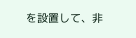を設置して、非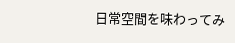日常空間を味わってみ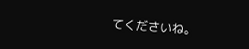てくださいね。